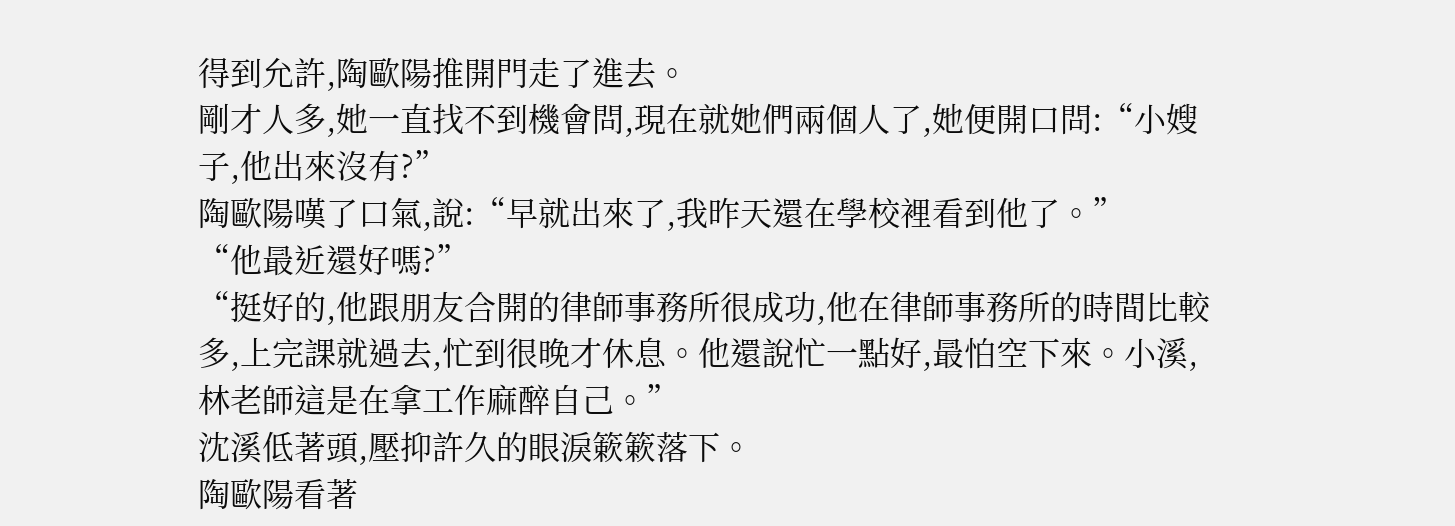得到允許,陶歐陽推開門走了進去。
剛才人多,她一直找不到機會問,現在就她們兩個人了,她便開口問:“小嫂子,他出來沒有?”
陶歐陽嘆了口氣,說:“早就出來了,我昨天還在學校裡看到他了。”
“他最近還好嗎?”
“挺好的,他跟朋友合開的律師事務所很成功,他在律師事務所的時間比較多,上完課就過去,忙到很晚才休息。他還說忙一點好,最怕空下來。小溪,林老師這是在拿工作麻醉自己。”
沈溪低著頭,壓抑許久的眼淚簌簌落下。
陶歐陽看著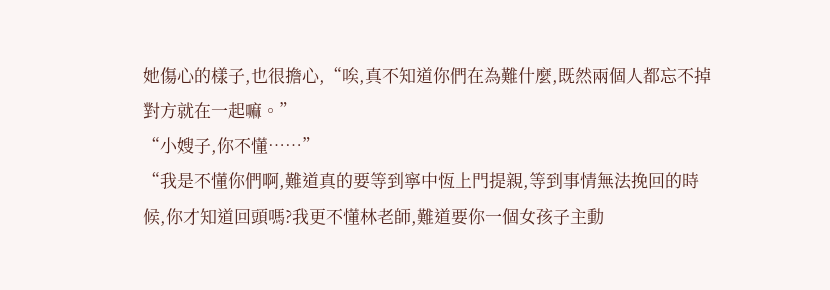她傷心的樣子,也很擔心,“唉,真不知道你們在為難什麼,既然兩個人都忘不掉對方就在一起嘛。”
“小嫂子,你不懂⋯⋯”
“我是不懂你們啊,難道真的要等到寧中恆上門提親,等到事情無法挽回的時候,你才知道回頭嗎?我更不懂林老師,難道要你一個女孩子主動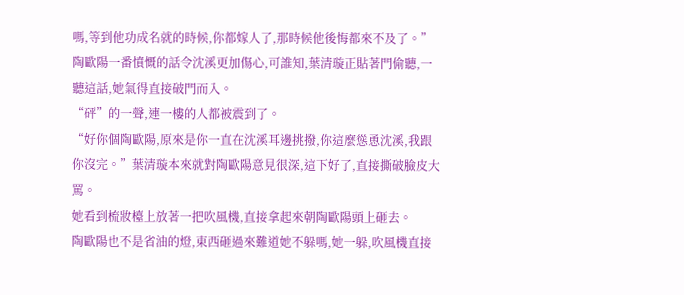嗎,等到他功成名就的時候,你都嫁人了,那時候他後悔都來不及了。”
陶歐陽一番憤慨的話令沈溪更加傷心,可誰知,葉清璇正貼著門偷聽,一聽這話,她氣得直接破門而入。
“砰”的一聲,連一樓的人都被震到了。
“好你個陶歐陽,原來是你一直在沈溪耳邊挑撥,你這麼慫恿沈溪,我跟你沒完。”葉清璇本來就對陶歐陽意見很深,這下好了,直接撕破臉皮大罵。
她看到梳妝檯上放著一把吹風機,直接拿起來朝陶歐陽頭上砸去。
陶歐陽也不是省油的燈,東西砸過來難道她不躲嗎,她一躲,吹風機直接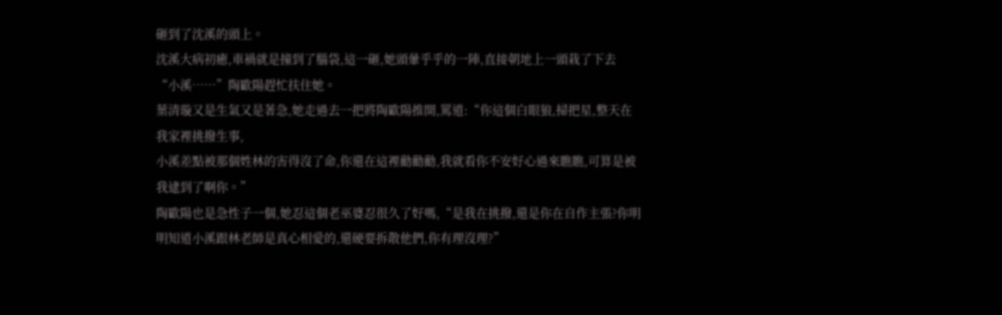砸到了沈溪的頭上。
沈溪大病初癒,車禍就是撞到了腦袋,這一砸,她頭暈乎乎的一陣,直接朝地上一頭栽了下去
“小溪⋯⋯”陶歐陽趕忙扶住她。
葉清璇又是生氣又是著急,她走過去一把將陶歐陽推開,罵道:“你這個白眼狼,掃把星,整天在我家裡挑撥生事,
小溪差點被那個姓林的害得沒了命,你還在這裡勸勸勸,我就看你不安好心過來瞧瞧,可算是被我逮到了啊你。”
陶歐陽也是急性子一個,她忍這個老巫婆忍很久了好嗎,“是我在挑撥,還是你在自作主張?你明明知道小溪跟林老師是真心相愛的,還硬要拆散他們,你有理沒理?”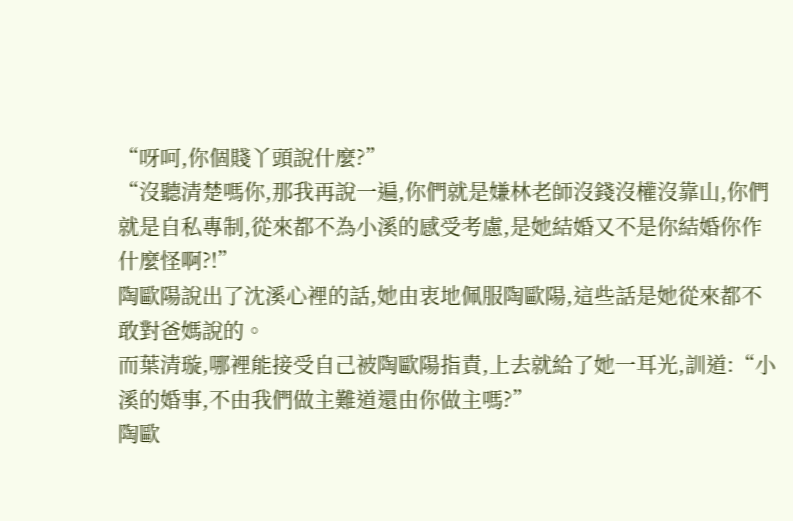“呀呵,你個賤丫頭說什麼?”
“沒聽清楚嗎你,那我再說一遍,你們就是嫌林老師沒錢沒權沒靠山,你們就是自私專制,從來都不為小溪的感受考慮,是她結婚又不是你結婚你作什麼怪啊?!”
陶歐陽說出了沈溪心裡的話,她由衷地佩服陶歐陽,這些話是她從來都不敢對爸媽說的。
而葉清璇,哪裡能接受自己被陶歐陽指責,上去就給了她一耳光,訓道:“小溪的婚事,不由我們做主難道還由你做主嗎?”
陶歐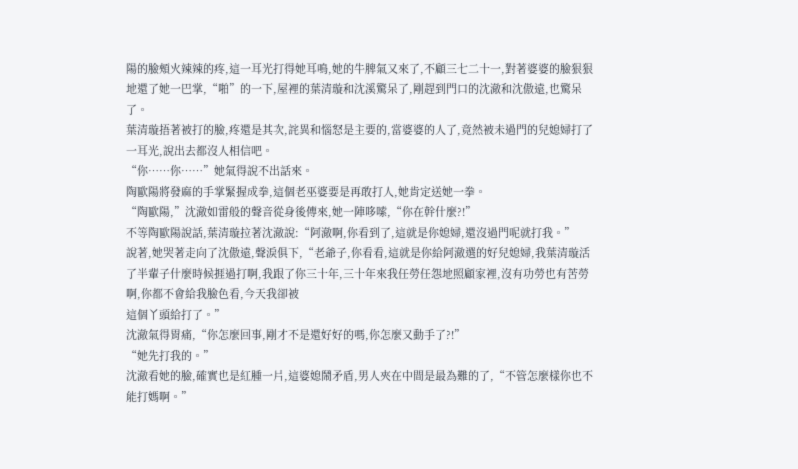陽的臉頰火辣辣的疼,這一耳光打得她耳鳴,她的牛脾氣又來了,不顧三七二十一,對著婆婆的臉狠狠地還了她一巴掌,“啪”的一下,屋裡的葉清璇和沈溪驚呆了,剛趕到門口的沈澈和沈傲遠,也驚呆了。
葉清璇捂著被打的臉,疼還是其次,詫異和惱怒是主要的,當婆婆的人了,竟然被未過門的兒媳婦打了一耳光,說出去都沒人相信吧。
“你⋯⋯你⋯⋯”她氣得說不出話來。
陶歐陽將發麻的手掌緊握成拳,這個老巫婆要是再敢打人,她肯定送她一拳。
“陶歐陽,”沈澈如雷般的聲音從身後傳來,她一陣哆嗦,“你在幹什麼?!”
不等陶歐陽說話,葉清璇拉著沈澈說:“阿澈啊,你看到了,這就是你媳婦,還沒過門呢就打我。”
說著,她哭著走向了沈傲遠,聲淚俱下,“老爺子,你看看,這就是你給阿澈選的好兒媳婦,我葉清璇活了半輩子什麼時候捱過打啊,我跟了你三十年,三十年來我任勞任怨地照顧家裡,沒有功勞也有苦勞啊,你都不會給我臉色看,今天我卻被
這個丫頭給打了。”
沈澈氣得胃痛,“你怎麼回事,剛才不是還好好的嗎,你怎麼又動手了?!”
“她先打我的。”
沈澈看她的臉,確實也是紅腫一片,這婆媳鬧矛盾,男人夾在中間是最為難的了,“不管怎麼樣你也不能打媽啊。”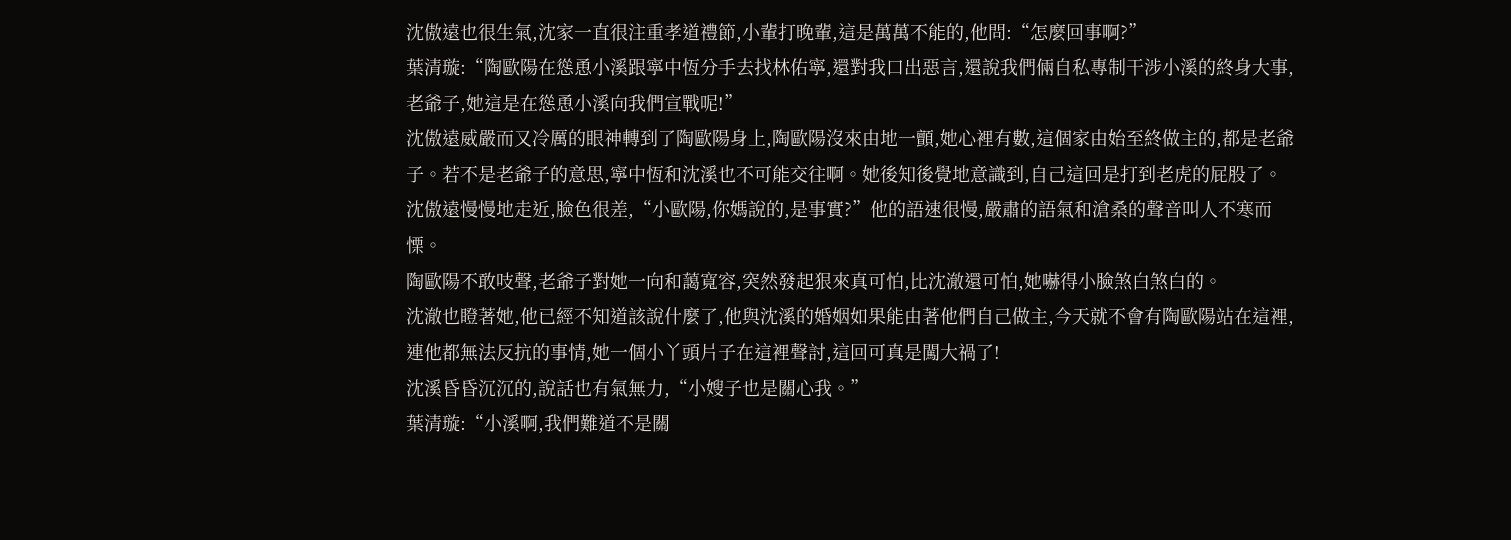沈傲遠也很生氣,沈家一直很注重孝道禮節,小輩打晚輩,這是萬萬不能的,他問:“怎麼回事啊?”
葉清璇:“陶歐陽在慫恿小溪跟寧中恆分手去找林佑寧,還對我口出惡言,還說我們倆自私專制干涉小溪的終身大事,老爺子,她這是在慫恿小溪向我們宣戰呢!”
沈傲遠威嚴而又冷厲的眼神轉到了陶歐陽身上,陶歐陽沒來由地一顫,她心裡有數,這個家由始至終做主的,都是老爺子。若不是老爺子的意思,寧中恆和沈溪也不可能交往啊。她後知後覺地意識到,自己這回是打到老虎的屁股了。
沈傲遠慢慢地走近,臉色很差,“小歐陽,你媽說的,是事實?”他的語速很慢,嚴肅的語氣和滄桑的聲音叫人不寒而慄。
陶歐陽不敢吱聲,老爺子對她一向和藹寬容,突然發起狠來真可怕,比沈澈還可怕,她嚇得小臉煞白煞白的。
沈澈也瞪著她,他已經不知道該說什麼了,他與沈溪的婚姻如果能由著他們自己做主,今天就不會有陶歐陽站在這裡,連他都無法反抗的事情,她一個小丫頭片子在這裡聲討,這回可真是闖大禍了!
沈溪昏昏沉沉的,說話也有氣無力,“小嫂子也是關心我。”
葉清璇:“小溪啊,我們難道不是關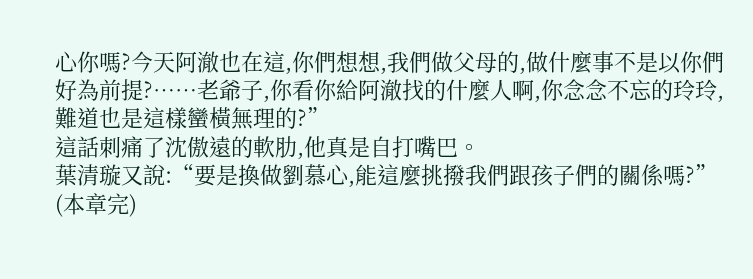心你嗎?今天阿澈也在這,你們想想,我們做父母的,做什麼事不是以你們好為前提?⋯⋯老爺子,你看你給阿澈找的什麼人啊,你念念不忘的玲玲,難道也是這樣蠻橫無理的?”
這話刺痛了沈傲遠的軟肋,他真是自打嘴巴。
葉清璇又說:“要是換做劉慕心,能這麼挑撥我們跟孩子們的關係嗎?”
(本章完)